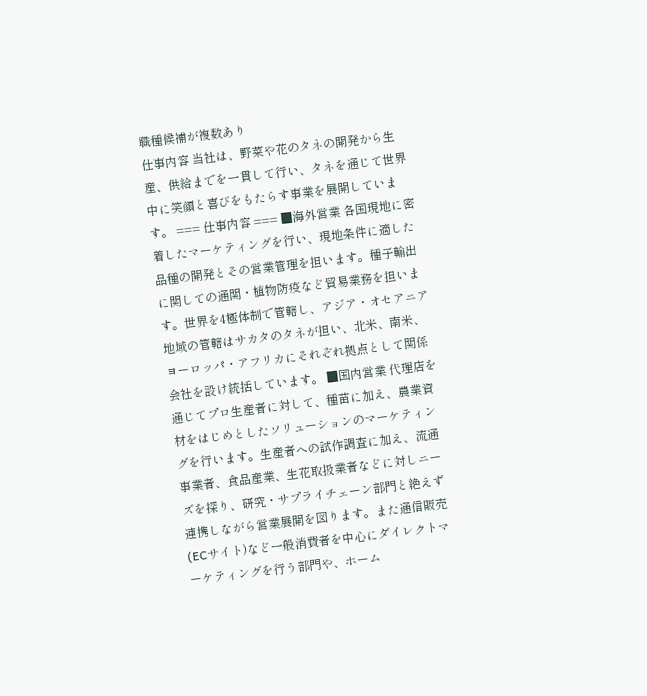職種候補が複数あり
仕事内容 当社は、野菜や花のタネの開発から生産、供給までを一貫して行い、タネを通じて世界中に笑顔と喜びをもたらす事業を展開しています。 === 仕事内容 === ■海外営業 各国現地に密着したマーケティングを行い、現地条件に適した品種の開発とその営業管理を担います。種子輸出に関しての通関・植物防疫など貿易業務を担います。世界を4極体制で管轄し、アジア・オセアニア地域の管轄はサカタのタネが担い、北米、南米、ヨーロッパ・アフリカにそれぞれ拠点として関係会社を設け統括しています。 ■国内営業 代理店を通じてプロ生産者に対して、種苗に加え、農業資材をはじめとしたソリューションのマーケティングを行います。生産者への試作調査に加え、流通事業者、食品産業、生花取扱業者などに対しニーズを探り、研究・サプライチェーン部門と絶えず連携しながら営業展開を図ります。また通信販売(ECサイト)など一般消費者を中心にダイレクトマーケティングを行う部門や、ホーム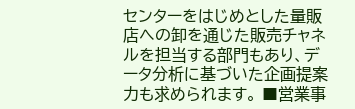センターをはじめとした量販店への卸を通じた販売チャネルを担当する部門もあり、データ分析に基づいた企画提案力も求められます。 ■営業事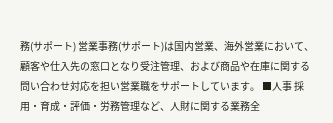務(サポート) 営業事務(サポート)は国内営業、海外営業において、顧客や仕入先の窓口となり受注管理、および商品や在庫に関する問い合わせ対応を担い営業職をサポートしています。 ■人事 採用・育成・評価・労務管理など、人財に関する業務全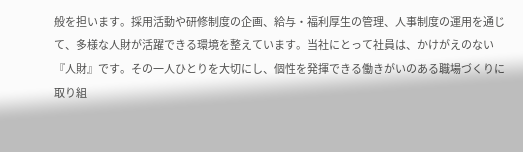般を担います。採用活動や研修制度の企画、給与・福利厚生の管理、人事制度の運用を通じて、多様な人財が活躍できる環境を整えています。当社にとって社員は、かけがえのない『人財』です。その一人ひとりを大切にし、個性を発揮できる働きがいのある職場づくりに取り組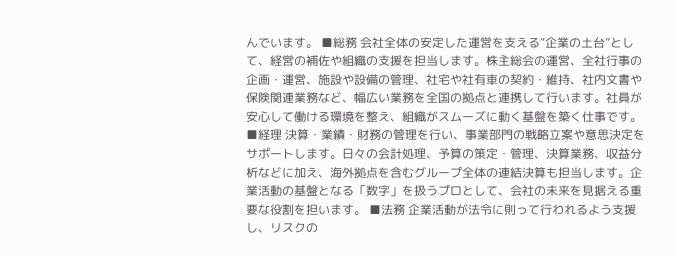んでいます。 ■総務 会社全体の安定した運営を支える“企業の土台”として、経営の補佐や組織の支援を担当します。株主総会の運営、全社行事の企画・運営、施設や設備の管理、社宅や社有車の契約・維持、社内文書や保険関連業務など、幅広い業務を全国の拠点と連携して行います。社員が安心して働ける環境を整え、組織がスムーズに動く基盤を築く仕事です。 ■経理 決算・業績・財務の管理を行い、事業部門の戦略立案や意思決定をサポートします。日々の会計処理、予算の策定・管理、決算業務、収益分析などに加え、海外拠点を含むグループ全体の連結決算も担当します。企業活動の基盤となる「数字」を扱うプロとして、会社の未来を見据える重要な役割を担います。 ■法務 企業活動が法令に則って行われるよう支援し、リスクの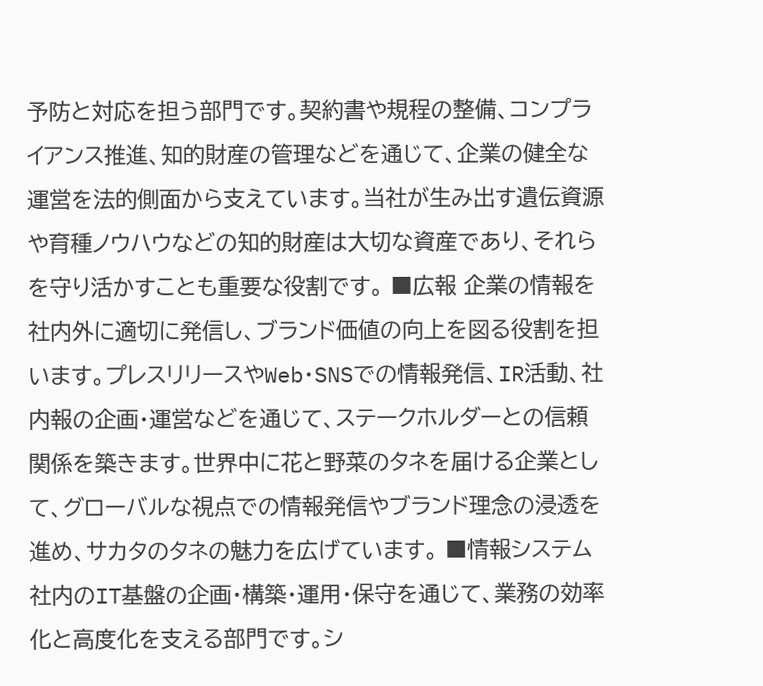予防と対応を担う部門です。契約書や規程の整備、コンプライアンス推進、知的財産の管理などを通じて、企業の健全な運営を法的側面から支えています。当社が生み出す遺伝資源や育種ノウハウなどの知的財産は大切な資産であり、それらを守り活かすことも重要な役割です。 ■広報 企業の情報を社内外に適切に発信し、ブランド価値の向上を図る役割を担います。プレスリリースやWeb・SNSでの情報発信、IR活動、社内報の企画・運営などを通じて、ステークホルダーとの信頼関係を築きます。世界中に花と野菜のタネを届ける企業として、グローバルな視点での情報発信やブランド理念の浸透を進め、サカタのタネの魅力を広げています。 ■情報システム 社内のIT基盤の企画・構築・運用・保守を通じて、業務の効率化と高度化を支える部門です。シ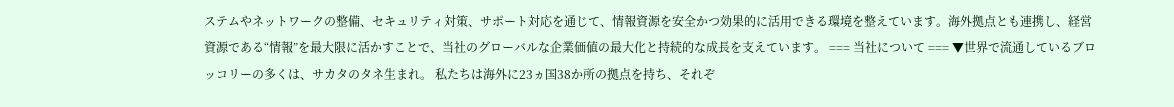ステムやネットワークの整備、セキュリティ対策、サポート対応を通じて、情報資源を安全かつ効果的に活用できる環境を整えています。海外拠点とも連携し、経営資源である“情報”を最大限に活かすことで、当社のグローバルな企業価値の最大化と持続的な成長を支えています。 === 当社について === ▼世界で流通しているブロッコリーの多くは、サカタのタネ生まれ。 私たちは海外に23ヵ国38か所の拠点を持ち、それぞ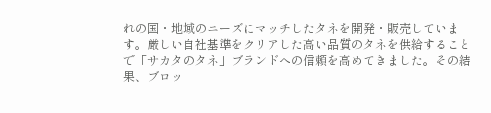れの国・地域のニーズにマッチしたタネを開発・販売しています。厳しい自社基準をクリアした高い品質のタネを供給することで「サカタのタネ」ブランドへの信頼を高めてきました。その結果、ブロッ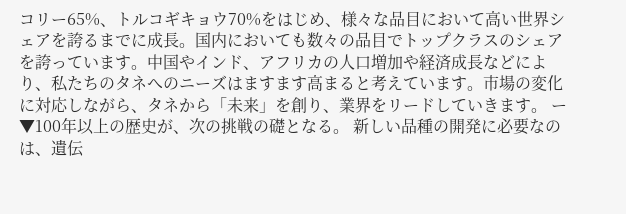コリー65%、トルコギキョウ70%をはじめ、様々な品目において高い世界シェアを誇るまでに成長。国内においても数々の品目でトップクラスのシェアを誇っています。中国やインド、アフリカの人口増加や経済成長などにより、私たちのタネへのニーズはますます高まると考えています。市場の変化に対応しながら、タネから「未来」を創り、業界をリードしていきます。 ー ▼100年以上の歴史が、次の挑戦の礎となる。 新しい品種の開発に必要なのは、遺伝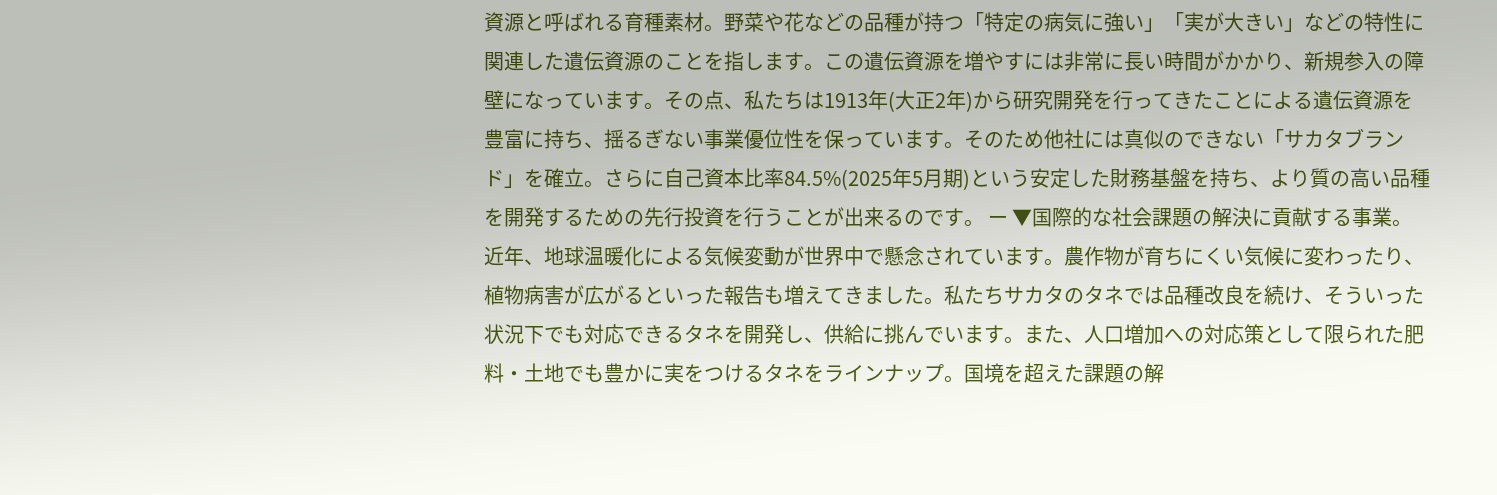資源と呼ばれる育種素材。野菜や花などの品種が持つ「特定の病気に強い」「実が大きい」などの特性に関連した遺伝資源のことを指します。この遺伝資源を増やすには非常に長い時間がかかり、新規参入の障壁になっています。その点、私たちは1913年(大正2年)から研究開発を行ってきたことによる遺伝資源を豊富に持ち、揺るぎない事業優位性を保っています。そのため他社には真似のできない「サカタブランド」を確立。さらに自己資本比率84.5%(2025年5月期)という安定した財務基盤を持ち、より質の高い品種を開発するための先行投資を行うことが出来るのです。 ー ▼国際的な社会課題の解決に貢献する事業。 近年、地球温暖化による気候変動が世界中で懸念されています。農作物が育ちにくい気候に変わったり、植物病害が広がるといった報告も増えてきました。私たちサカタのタネでは品種改良を続け、そういった状況下でも対応できるタネを開発し、供給に挑んでいます。また、人口増加への対応策として限られた肥料・土地でも豊かに実をつけるタネをラインナップ。国境を超えた課題の解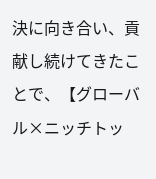決に向き合い、貢献し続けてきたことで、【グローバル×ニッチトッ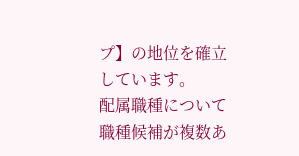プ】の地位を確立しています。
配属職種について
職種候補が複数あ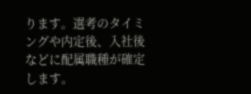ります。選考のタイミングや内定後、入社後などに配属職種が確定します。